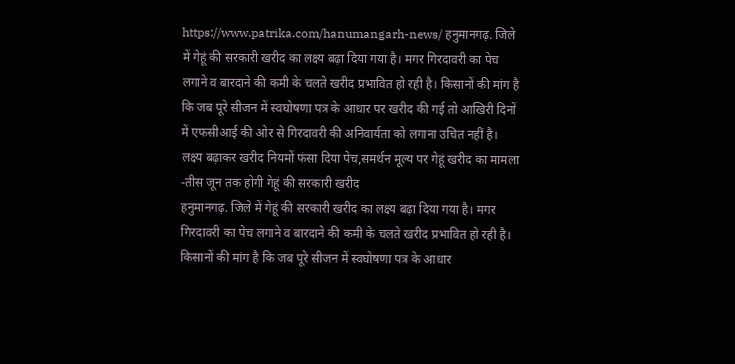https://www.patrika.com/hanumangarh-news/ हनुमानगढ़. जिले में गेहूं की सरकारी खरीद का लक्ष्य बढ़ा दिया गया है। मगर गिरदावरी का पेच लगाने व बारदाने की कमी के चलते खरीद प्रभावित हो रही है। किसानों की मांग है कि जब पूरे सीजन में स्वघोषणा पत्र के आधार पर खरीद की गई तो आखिरी दिनों में एफसीआई की ओर से गिरदावरी की अनिवार्यता को लगाना उचित नहीं है।
लक्ष्य बढ़ाकर खरीद नियमों फंसा दिया पेच,समर्थन मूल्य पर गेहूं खरीद का मामला
-तीस जून तक होगी गेहूं की सरकारी खरीद
हनुमानगढ़. जिले में गेहूं की सरकारी खरीद का लक्ष्य बढ़ा दिया गया है। मगर गिरदावरी का पेच लगाने व बारदाने की कमी के चलते खरीद प्रभावित हो रही है। किसानों की मांग है कि जब पूरे सीजन में स्वघोषणा पत्र के आधार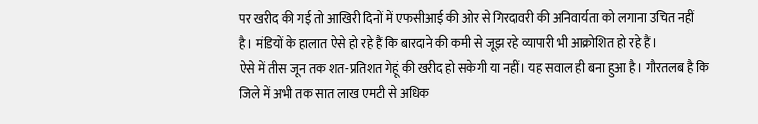पर खरीद की गई तो आखिरी दिनों में एफसीआई की ओर से गिरदावरी की अनिवार्यता को लगाना उचित नहीं है। मंडियों के हालात ऐसे हो रहे हैं कि बारदाने की कमी से जूझ रहे व्यापारी भी आक्रोशित हो रहे हैं।
ऐसे में तीस जून तक शत-प्रतिशत गेहूं की खरीद हो सकेगी या नहीं। यह सवाल ही बना हुआ है। गौरतलब है कि जिले में अभी तक सात लाख एमटी से अधिक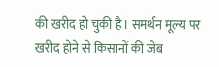की खरीद हो चुकी है। समर्थन मूल्य पर खरीद होने से किसानों की जेब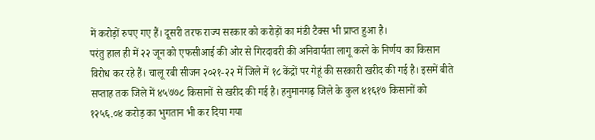में करोड़ों रुपए गए हैं। दूसरी तरफ राज्य सरकार को करोड़ों का मंडी टैक्स भी प्राप्त हुआ है।
परंतु हाल ही में २२ जून को एफसीआई की ओर से गिरदावरी की अनिवार्यता लागू करने के निर्णय का किसान विरोध कर रहे हैं। चालू रबी सीजन २०२१-२२ में जिले में १८ केंद्रों पर गेहूं की सरकारी खरीद की गई है। इसमें बीते सप्ताह तक जिले में ४५७७८ किसानों से खरीद की गई है। हनुमानगढ़ जिले के कुल ४१६१७ किसानों को १२५६.०४ करोड़ का भुगतान भी कर दिया गया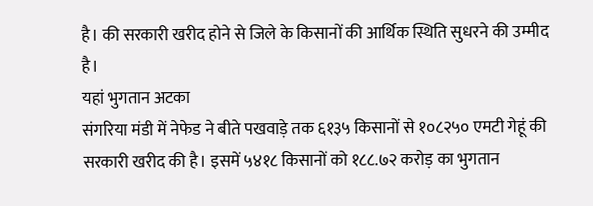है। की सरकारी खरीद होने से जिले के किसानों की आर्थिक स्थिति सुधरने की उम्मीद है।
यहां भुगतान अटका
संगरिया मंडी में नेफेड ने बीते पखवाड़े तक ६१३५ किसानों से १०८२५० एमटी गेहूं की सरकारी खरीद की है। इसमें ५४१८ किसानों को १८८.७२ करोड़ का भुगतान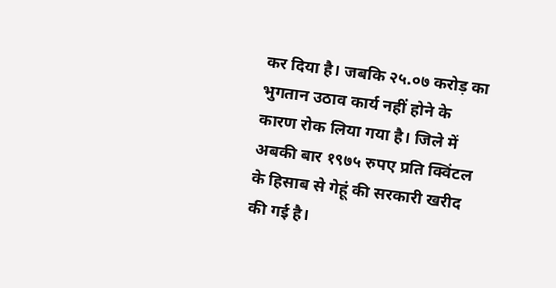कर दिया है। जबकि २५.०७ करोड़ का भुगतान उठाव कार्य नहीं होने के कारण रोक लिया गया है। जिले में अबकी बार १९७५ रुपए प्रति क्विंटल के हिसाब से गेहूं की सरकारी खरीद की गई है।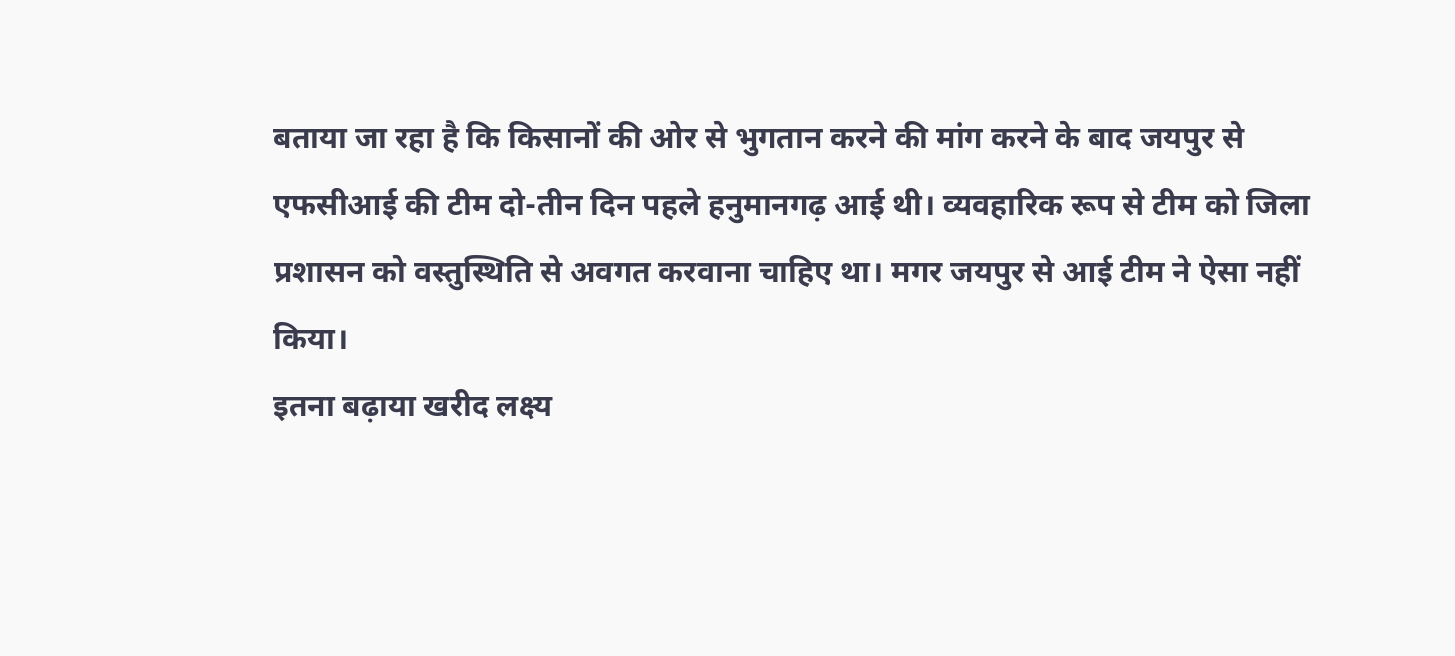बताया जा रहा है कि किसानों की ओर से भुगतान करने की मांग करने के बाद जयपुर से एफसीआई की टीम दो-तीन दिन पहले हनुमानगढ़ आई थी। व्यवहारिक रूप से टीम को जिला प्रशासन को वस्तुस्थिति से अवगत करवाना चाहिए था। मगर जयपुर से आई टीम ने ऐसा नहीं किया।
इतना बढ़ाया खरीद लक्ष्य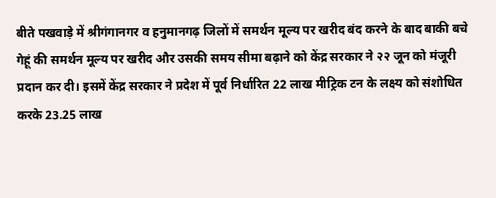बीते पखवाड़े में श्रीगंगानगर व हनुमानगढ़ जिलों में समर्थन मूल्य पर खरीद बंद करने के बाद बाकी बचे गेहूं की समर्थन मूल्य पर खरीद और उसकी समय सीमा बढ़ाने को केंद्र सरकार ने २२ जून को मंजूरी प्रदान कर दी। इसमें केंद्र सरकार ने प्रदेश में पूर्व निर्धारित 22 लाख मीट्रिक टन के लक्ष्य को संशोधित करके 23.25 लाख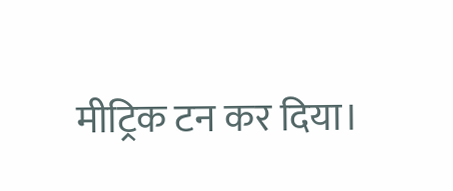मीट्रिक टन कर दिया।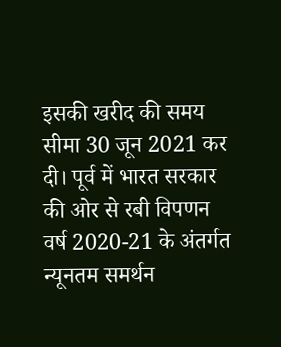इसकी खरीद की समय सीमा 30 जून 2021 कर दी। पूर्व में भारत सरकार की ओर से रबी विपणन वर्ष 2020-21 के अंतर्गत न्यूनतम समर्थन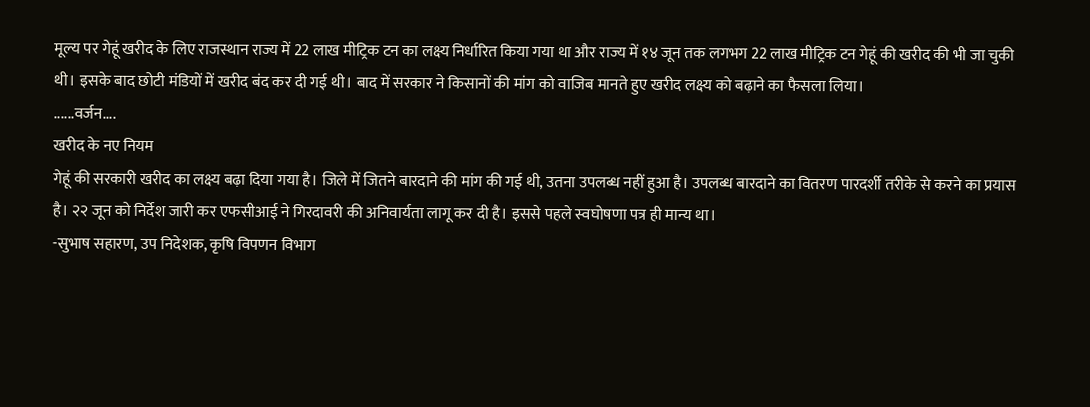मूल्य पर गेहूं खरीद के लिए राजस्थान राज्य में 22 लाख मीट्रिक टन का लक्ष्य निर्धारित किया गया था और राज्य में १४ जून तक लगभग 22 लाख मीट्रिक टन गेहूं की खरीद की भी जा चुकी थी। इसके बाद छोटी मंडियों में खरीद बंद कर दी गई थी। बाद में सरकार ने किसानों की मांग को वाजिब मानते हुए खरीद लक्ष्य को बढ़ाने का फैसला लिया।
......वर्जन....
खरीद के नए नियम
गेहूं की सरकारी खरीद का लक्ष्य बढ़ा दिया गया है। जिले में जितने बारदाने की मांग की गई थी, उतना उपलब्ध नहीं हुआ है। उपलब्ध बारदाने का वितरण पारदर्शी तरीके से करने का प्रयास है। २२ जून को निर्देश जारी कर एफसीआई ने गिरदावरी की अनिवार्यता लागू कर दी है। इससे पहले स्वघोषणा पत्र ही मान्य था।
-सुभाष सहारण, उप निदेशक, कृषि विपणन विभाग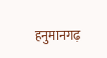हनुमानगढ़